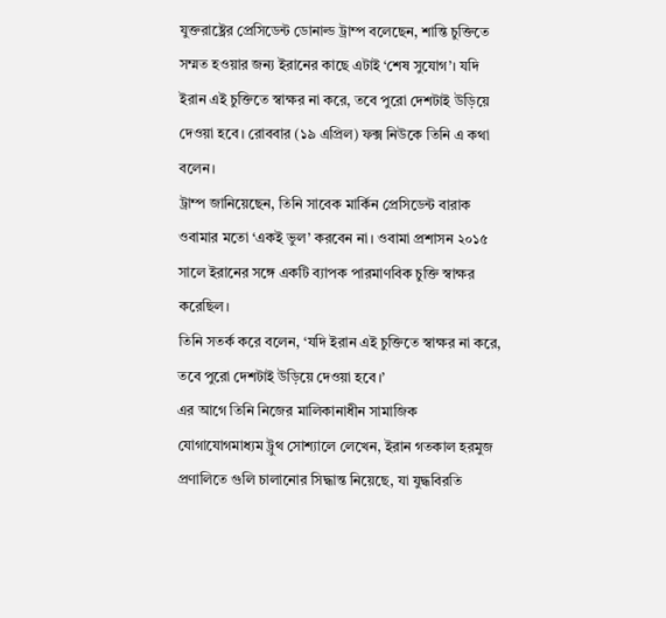যুক্তরাষ্ট্রের প্রেসিডেন্ট ডোনাল্ড ট্রাম্প বলেছেন, শান্তি চুক্তিতে সম্মত হওয়ার জন্য ইরানের কাছে এটাই ‘শেষ সুযোগ’। যদি ইরান এই চুক্তিতে স্বাক্ষর না করে, তবে পুরো দেশটাই উড়িয়ে দেওয়া হবে। রোববার (১৯ এপ্রিল) ফক্স নিউকে তিনি এ কথা বলেন।
ট্রাম্প জানিয়েছেন, তিনি সাবেক মার্কিন প্রেসিডেন্ট বারাক ওবামার মতো ‘একই ভুল’ করবেন না। ওবামা প্রশাসন ২০১৫ সালে ইরানের সঙ্গে একটি ব্যাপক পারমাণবিক চুক্তি স্বাক্ষর করেছিল।
তিনি সতর্ক করে বলেন, ‘যদি ইরান এই চুক্তিতে স্বাক্ষর না করে, তবে পুরো দেশটাই উড়িয়ে দেওয়া হবে।’
এর আগে তিনি নিজের মালিকানাধীন সামাজিক যোগাযোগমাধ্যম ট্রুথ সোশ্যালে লেখেন, ইরান গতকাল হরমুজ প্রণালিতে গুলি চালানোর সিদ্ধান্ত নিয়েছে, যা যুদ্ধবিরতি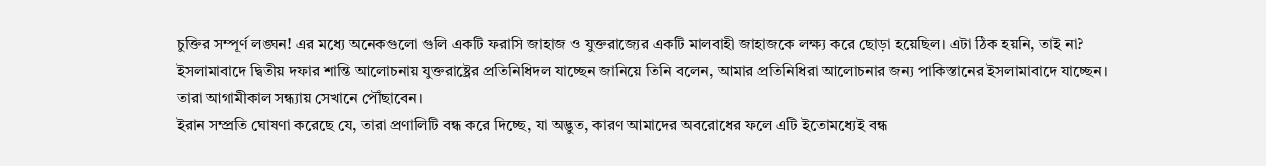চুক্তির সম্পূর্ণ লঙ্ঘন! এর মধ্যে অনেকগুলো গুলি একটি ফরাসি জাহাজ ও যুক্তরাজ্যের একটি মালবাহী জাহাজকে লক্ষ্য করে ছোড়া হয়েছিল। এটা ঠিক হয়নি, তাই না?
ইসলামাবাদে দ্বিতীয় দফার শান্তি আলোচনায় যুক্তরাষ্ট্রের প্রতিনিধিদল যাচ্ছেন জানিয়ে তিনি বলেন, আমার প্রতিনিধিরা আলোচনার জন্য পাকিস্তানের ইসলামাবাদে যাচ্ছেন। তারা আগামীকাল সন্ধ্যায় সেখানে পৌঁছাবেন।
ইরান সম্প্রতি ঘোষণা করেছে যে, তারা প্রণালিটি বন্ধ করে দিচ্ছে, যা অদ্ভুত, কারণ আমাদের অবরোধের ফলে এটি ইতোমধ্যেই বন্ধ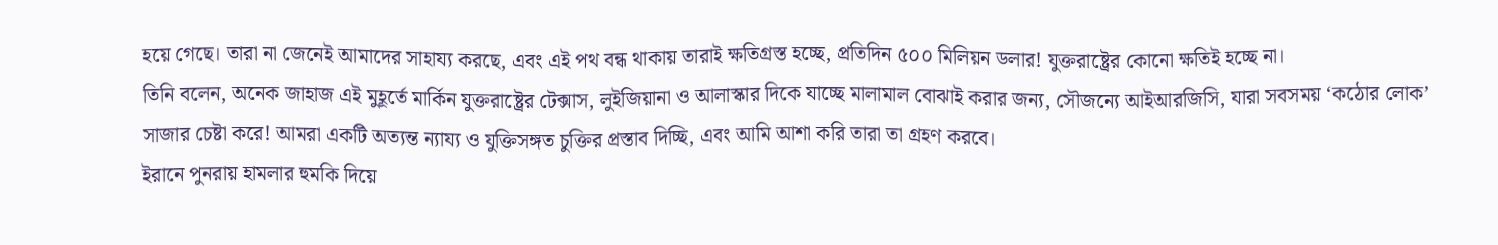হয়ে গেছে। তারা না জেনেই আমাদের সাহায্য করছে, এবং এই পথ বন্ধ থাকায় তারাই ক্ষতিগ্রস্ত হচ্ছে, প্রতিদিন ৫০০ মিলিয়ন ডলার! যুক্তরাষ্ট্রের কোনো ক্ষতিই হচ্ছে না।
তিনি বলেন, অনেক জাহাজ এই মুহূর্তে মার্কিন যুক্তরাষ্ট্রের টেক্সাস, লুইজিয়ানা ও আলাস্কার দিকে যাচ্ছে মালামাল বোঝাই করার জন্য, সৌজন্যে আইআরজিসি, যারা সবসময় ‘কঠোর লোক’ সাজার চেষ্টা করে! আমরা একটি অত্যন্ত ন্যায্য ও যুক্তিসঙ্গত চুক্তির প্রস্তাব দিচ্ছি, এবং আমি আশা করি তারা তা গ্রহণ করবে।
ইরানে পুনরায় হামলার হুমকি দিয়ে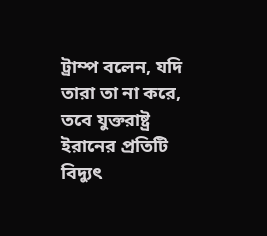ট্রাম্প বলেন, যদি তারা তা না করে, তবে যুক্তরাষ্ট্র ইরানের প্রতিটি বিদ্যুৎ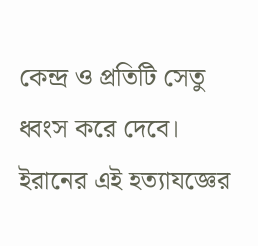কেন্দ্র ও প্রতিটি সেতু ধ্বংস করে দেবে। ইরানের এই হত্যাযজ্ঞের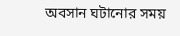অবসান ঘটানোর সময়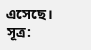এসেছে।
সূত্র: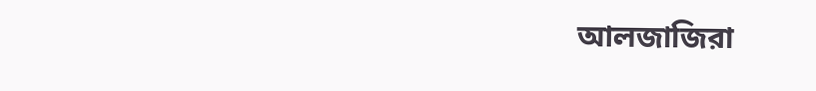আলজাজিরা